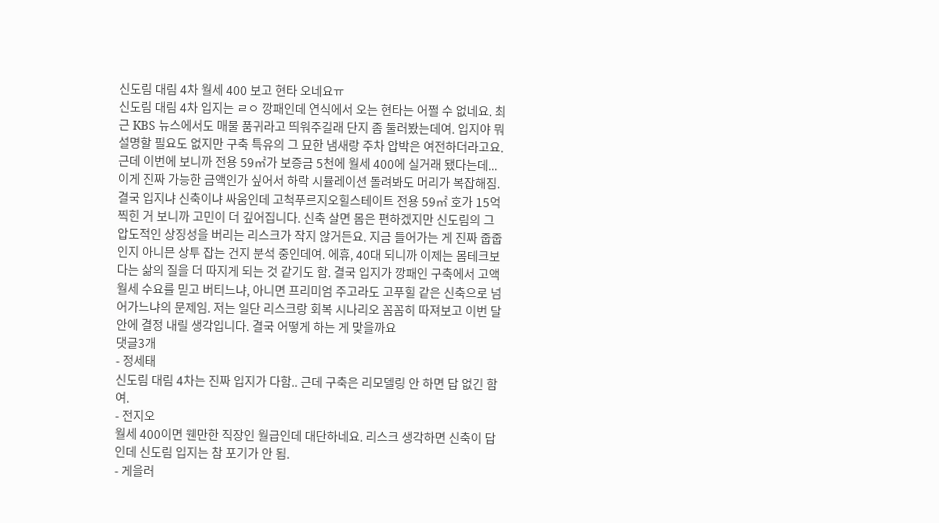신도림 대림 4차 월세 400 보고 현타 오네요ㅠ
신도림 대림 4차 입지는 ㄹㅇ 깡패인데 연식에서 오는 현타는 어쩔 수 없네요. 최근 KBS 뉴스에서도 매물 품귀라고 띄워주길래 단지 좀 둘러봤는데여. 입지야 뭐 설명할 필요도 없지만 구축 특유의 그 묘한 냄새랑 주차 압박은 여전하더라고요. 근데 이번에 보니까 전용 59㎡가 보증금 5천에 월세 400에 실거래 됐다는데... 이게 진짜 가능한 금액인가 싶어서 하락 시뮬레이션 돌려봐도 머리가 복잡해짐. 결국 입지냐 신축이냐 싸움인데 고척푸르지오힐스테이트 전용 59㎡ 호가 15억 찍힌 거 보니까 고민이 더 깊어집니다. 신축 살면 몸은 편하겠지만 신도림의 그 압도적인 상징성을 버리는 리스크가 작지 않거든요. 지금 들어가는 게 진짜 줍줍인지 아니믄 상투 잡는 건지 분석 중인데여. 에휴, 40대 되니까 이제는 몸테크보다는 삶의 질을 더 따지게 되는 것 같기도 함. 결국 입지가 깡패인 구축에서 고액 월세 수요를 믿고 버티느냐, 아니면 프리미엄 주고라도 고푸힐 같은 신축으로 넘어가느냐의 문제임. 저는 일단 리스크랑 회복 시나리오 꼼꼼히 따져보고 이번 달 안에 결정 내릴 생각입니다. 결국 어떻게 하는 게 맞을까요
댓글3개
- 정세태
신도림 대림 4차는 진짜 입지가 다함.. 근데 구축은 리모델링 안 하면 답 없긴 함여.
- 전지오
월세 400이면 웬만한 직장인 월급인데 대단하네요. 리스크 생각하면 신축이 답인데 신도림 입지는 참 포기가 안 됨.
- 게을러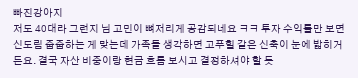빠진강아지
저도 40대라 그런지 님 고민이 뼈저리게 공감되네요 ㅋㅋ 투자 수익률만 보면 신도림 줍줍하는 게 맞는데 가족들 생각하면 고푸힐 같은 신축이 눈에 밟히거든요. 결국 자산 비중이랑 현금 흐름 보시고 결정하셔야 할 듯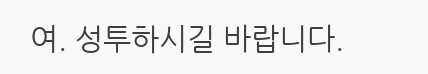여. 성투하시길 바랍니다.